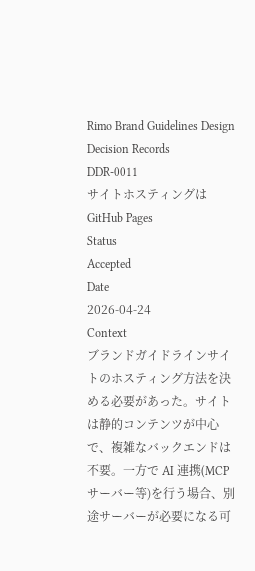Rimo Brand Guidelines Design Decision Records
DDR-0011
サイトホスティングは GitHub Pages
Status
Accepted
Date
2026-04-24
Context
ブランドガイドラインサイトのホスティング方法を決める必要があった。サイトは静的コンテンツが中心で、複雑なバックエンドは不要。一方で AI 連携(MCP サーバー等)を行う場合、別途サーバーが必要になる可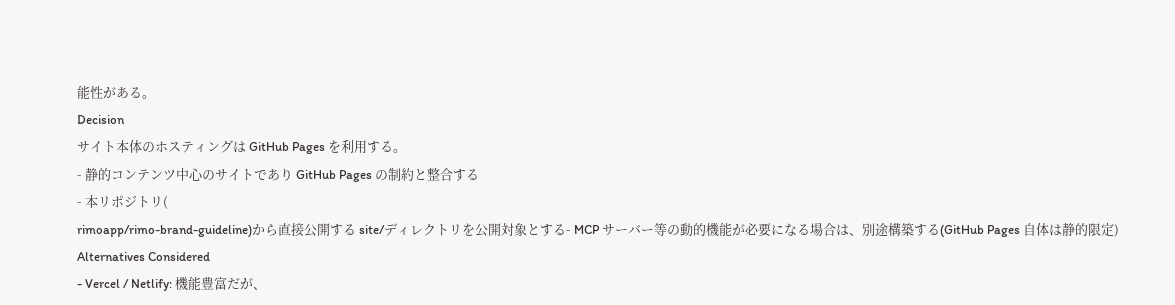能性がある。
Decision
サイト本体のホスティングは GitHub Pages を利用する。
- 静的コンテンツ中心のサイトであり GitHub Pages の制約と整合する
- 本リポジトリ(
rimoapp/rimo-brand-guideline)から直接公開する site/ディレクトリを公開対象とする- MCP サーバー等の動的機能が必要になる場合は、別途構築する(GitHub Pages 自体は静的限定)
Alternatives Considered
- Vercel / Netlify: 機能豊富だが、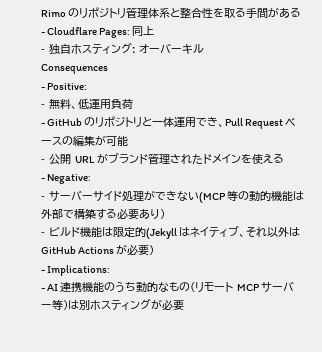Rimo のリポジトリ管理体系と整合性を取る手間がある
- Cloudflare Pages: 同上
- 独自ホスティング: オーバーキル
Consequences
- Positive:
- 無料、低運用負荷
- GitHub のリポジトリと一体運用でき、Pull Request ベースの編集が可能
- 公開 URL がブランド管理されたドメインを使える
- Negative:
- サーバーサイド処理ができない(MCP 等の動的機能は外部で構築する必要あり)
- ビルド機能は限定的(Jekyll はネイティブ、それ以外は GitHub Actions が必要)
- Implications:
- AI 連携機能のうち動的なもの(リモート MCP サーバー等)は別ホスティングが必要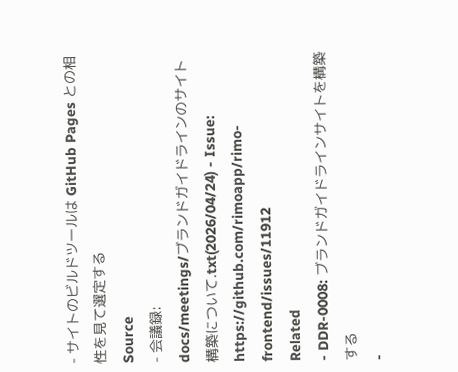- サイトのビルドツールは GitHub Pages との相性を見て選定する
Source
- 会議録:
docs/meetings/ブランドガイドラインのサイト構築について.txt(2026/04/24) - Issue: https://github.com/rimoapp/rimo-frontend/issues/11912
Related
- DDR-0008: ブランドガイドラインサイトを構築する
-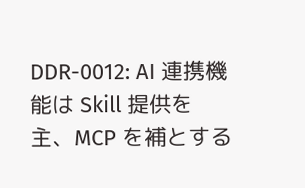DDR-0012: AI 連携機能は Skill 提供を主、MCP を補とする